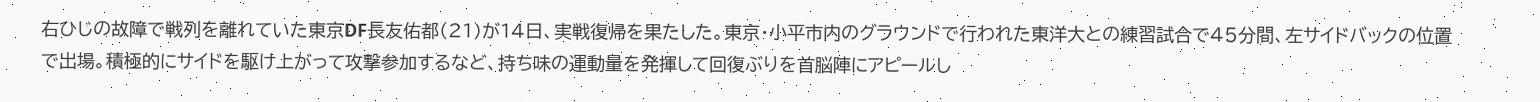右ひじの故障で戦列を離れていた東京DF長友佑都(21)が14日、実戦復帰を果たした。東京・小平市内のグラウンドで行われた東洋大との練習試合で45分間、左サイドバックの位置で出場。積極的にサイドを駆け上がって攻撃参加するなど、持ち味の運動量を発揮して回復ぶりを首脳陣にアピールし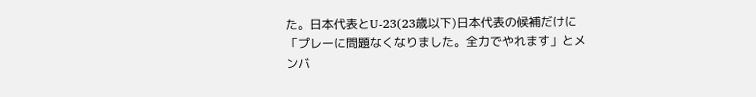た。日本代表とU-23(23歳以下)日本代表の候補だけに「プレーに問題なくなりました。全力でやれます」とメンバ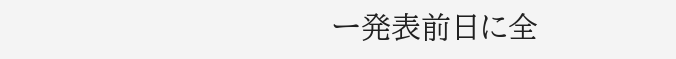ー発表前日に全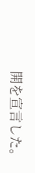開を宣言した。